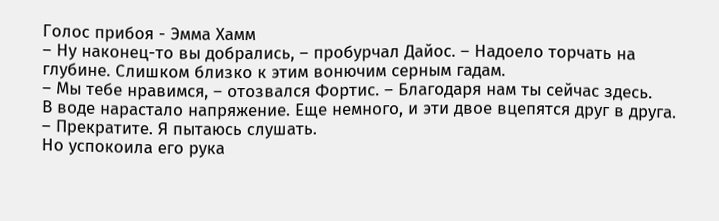Голос прибоя - Эмма Хамм
– Ну наконец-то вы добрались, – пробурчал Дайос. – Надоело торчать на глубине. Слишком близко к этим вонючим серным гадам.
– Мы тебе нравимся, – отозвался Фортис. – Благодаря нам ты сейчас здесь.
В воде нарастало напряжение. Еще немного, и эти двое вцепятся друг в друга.
– Прекратите. Я пытаюсь слушать.
Но успокоила его рука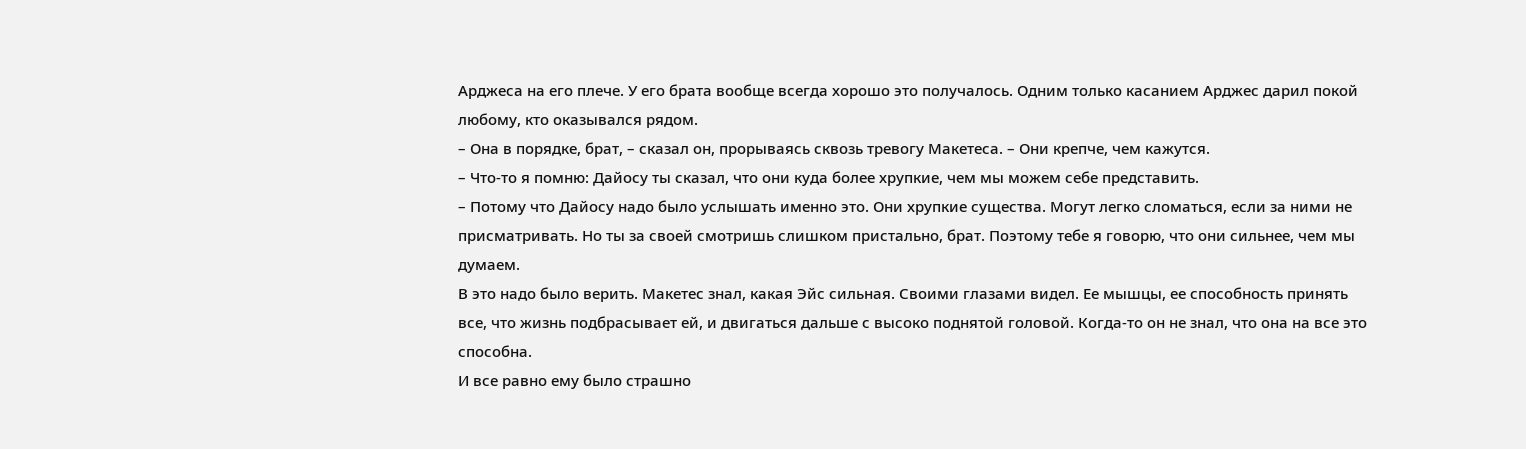Арджеса на его плече. У его брата вообще всегда хорошо это получалось. Одним только касанием Арджес дарил покой любому, кто оказывался рядом.
– Она в порядке, брат, – сказал он, прорываясь сквозь тревогу Макетеса. – Они крепче, чем кажутся.
– Что-то я помню: Дайосу ты сказал, что они куда более хрупкие, чем мы можем себе представить.
– Потому что Дайосу надо было услышать именно это. Они хрупкие существа. Могут легко сломаться, если за ними не присматривать. Но ты за своей смотришь слишком пристально, брат. Поэтому тебе я говорю, что они сильнее, чем мы думаем.
В это надо было верить. Макетес знал, какая Эйс сильная. Своими глазами видел. Ее мышцы, ее способность принять все, что жизнь подбрасывает ей, и двигаться дальше с высоко поднятой головой. Когда-то он не знал, что она на все это способна.
И все равно ему было страшно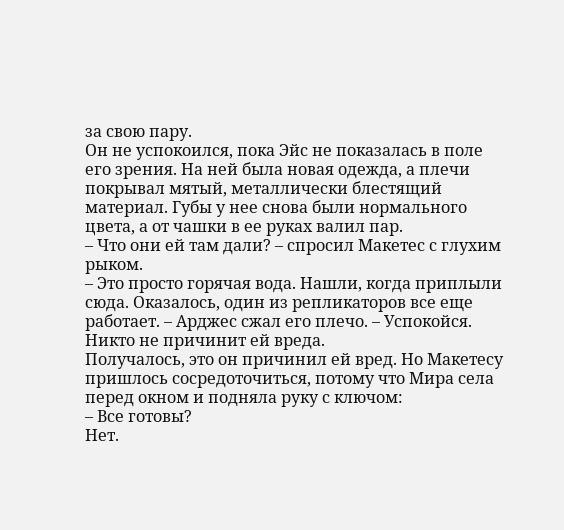за свою пару.
Он не успокоился, пока Эйс не показалась в поле его зрения. На ней была новая одежда, а плечи покрывал мятый, металлически блестящий материал. Губы у нее снова были нормального цвета, а от чашки в ее руках валил пар.
– Что они ей там дали? – спросил Макетес с глухим рыком.
– Это просто горячая вода. Нашли, когда приплыли сюда. Оказалось, один из репликаторов все еще работает. – Арджес сжал его плечо. – Успокойся. Никто не причинит ей вреда.
Получалось, это он причинил ей вред. Но Макетесу пришлось сосредоточиться, потому что Мира села перед окном и подняла руку с ключом:
– Все готовы?
Нет.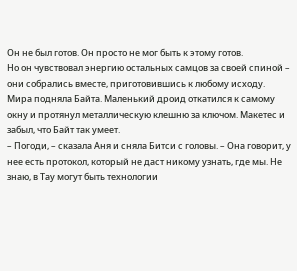Он не был готов. Он просто не мог быть к этому готов.
Но он чувствовал энергию остальных самцов за своей спиной – они собрались вместе, приготовившись к любому исходу.
Мира подняла Байта. Маленький дроид откатился к самому окну и протянул металлическую клешню за ключом. Макетес и забыл, что Байт так умеет.
– Погоди, – сказала Аня и сняла Битси с головы. – Она говорит, у нее есть протокол, который не даст никому узнать, где мы. Не знаю, в Тау могут быть технологии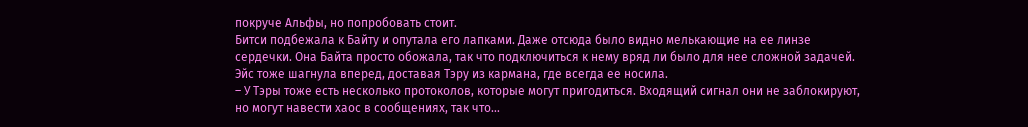покруче Альфы, но попробовать стоит.
Битси подбежала к Байту и опутала его лапками. Даже отсюда было видно мелькающие на ее линзе сердечки. Она Байта просто обожала, так что подключиться к нему вряд ли было для нее сложной задачей.
Эйс тоже шагнула вперед, доставая Тэру из кармана, где всегда ее носила.
– У Тэры тоже есть несколько протоколов, которые могут пригодиться. Входящий сигнал они не заблокируют, но могут навести хаос в сообщениях, так что…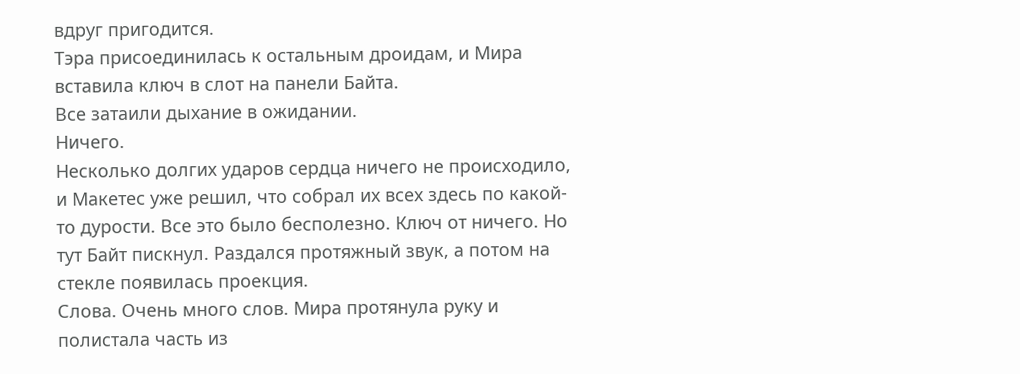вдруг пригодится.
Тэра присоединилась к остальным дроидам, и Мира вставила ключ в слот на панели Байта.
Все затаили дыхание в ожидании.
Ничего.
Несколько долгих ударов сердца ничего не происходило, и Макетес уже решил, что собрал их всех здесь по какой-то дурости. Все это было бесполезно. Ключ от ничего. Но тут Байт пискнул. Раздался протяжный звук, а потом на стекле появилась проекция.
Слова. Очень много слов. Мира протянула руку и полистала часть из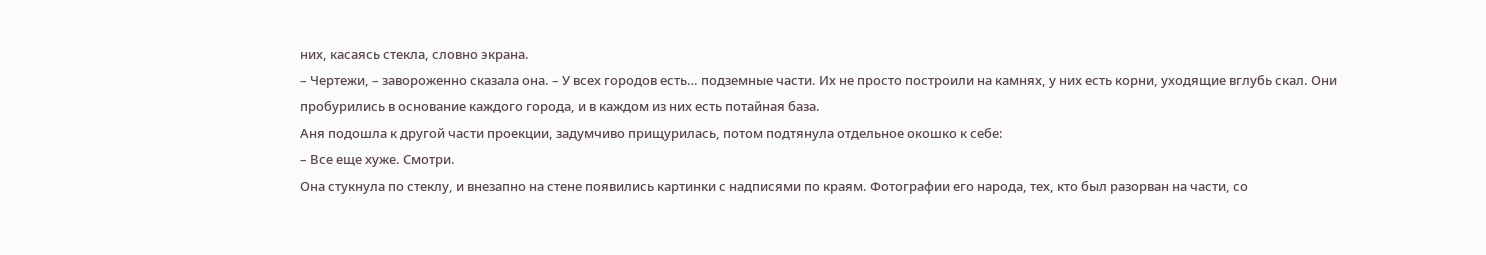них, касаясь стекла, словно экрана.
– Чертежи, – завороженно сказала она. – У всех городов есть… подземные части. Их не просто построили на камнях, у них есть корни, уходящие вглубь скал. Они пробурились в основание каждого города, и в каждом из них есть потайная база.
Аня подошла к другой части проекции, задумчиво прищурилась, потом подтянула отдельное окошко к себе:
– Все еще хуже. Смотри.
Она стукнула по стеклу, и внезапно на стене появились картинки с надписями по краям. Фотографии его народа, тех, кто был разорван на части, со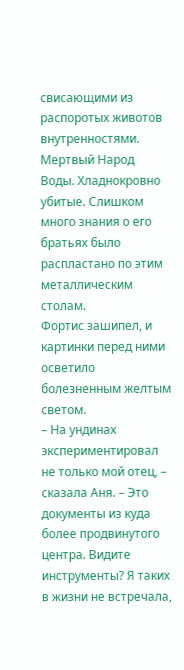свисающими из распоротых животов внутренностями. Мертвый Народ Воды. Хладнокровно убитые. Слишком много знания о его братьях было распластано по этим металлическим столам.
Фортис зашипел, и картинки перед ними осветило болезненным желтым светом.
– На ундинах экспериментировал не только мой отец, – сказала Аня. – Это документы из куда более продвинутого центра. Видите инструменты? Я таких в жизни не встречала,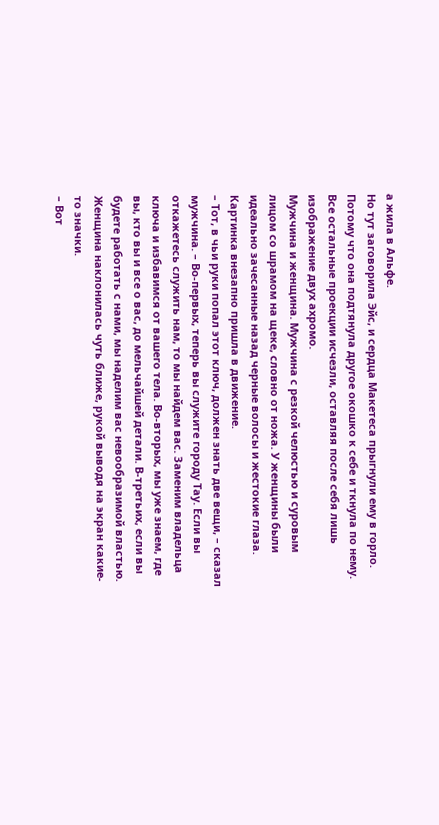а жила в Альфе.
Но тут заговорила Эйс, и сердца Макетеса прыгнули ему в горло. Потому что она подтянула другое окошко к себе и ткнула по нему. Все остальные проекции исчезли, оставляя после себя лишь изображение двух ахромо.
Мужчина и женщина. Мужчина с резкой челюстью и суровым лицом со шрамом на щеке, словно от ножа. У женщины были идеально зачесанные назад черные волосы и жестокие глаза. Картинка внезапно пришла в движение.
– Тот, в чьи руки попал этот ключ, должен знать две вещи, – сказал мужчина. – Во-первых, теперь вы служите городу Тау. Если вы откажетесь служить нам, то мы найдем вас. Заменим владельца ключа и избавимся от вашего тела. Во-вторых, мы уже знаем, где вы, кто вы и все о вас, до мельчайшей детали. В-третьих, если вы будете работать с нами, мы наделим вас невообразимой властью.
Женщина наклонилась чуть ближе, рукой выводя на экран какие-то значки.
– Вот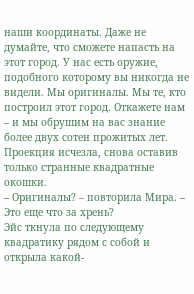наши координаты. Даже не думайте, что сможете напасть на этот город. У нас есть оружие, подобного которому вы никогда не видели. Мы оригиналы. Мы те, кто построил этот город. Откажете нам – и мы обрушим на вас знание более двух сотен прожитых лет.
Проекция исчезла, снова оставив только странные квадратные окошки.
– Оригиналы? – повторила Мира. – Это еще что за хрень?
Эйс ткнула по следующему квадратику рядом с собой и открыла какой-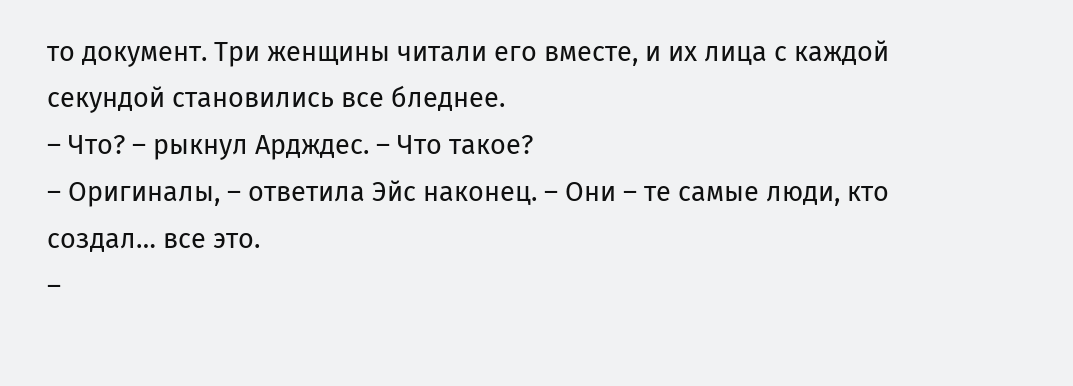то документ. Три женщины читали его вместе, и их лица с каждой секундой становились все бледнее.
– Что? – рыкнул Ардждес. – Что такое?
– Оригиналы, – ответила Эйс наконец. – Они – те самые люди, кто создал… все это.
–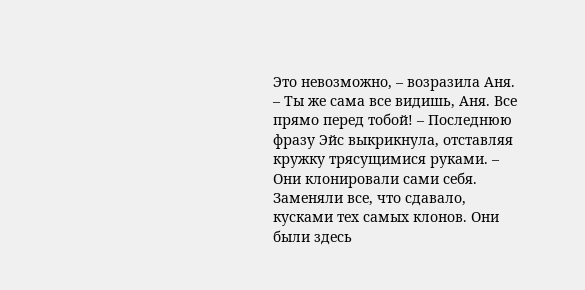Это невозможно, – возразила Аня.
– Ты же сама все видишь, Аня. Все прямо перед тобой! – Последнюю фразу Эйс выкрикнула, отставляя кружку трясущимися руками. – Они клонировали сами себя. Заменяли все, что сдавало, кусками тех самых клонов. Они были здесь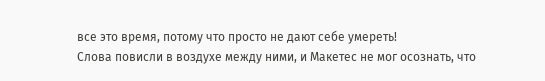все это время, потому что просто не дают себе умереть!
Слова повисли в воздухе между ними, и Макетес не мог осознать, что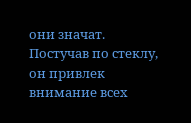они значат.
Постучав по стеклу, он привлек внимание всех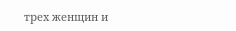трех женщин и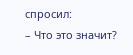спросил:
– Что это значит?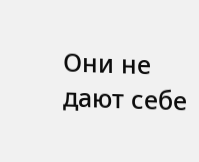Они не дают себе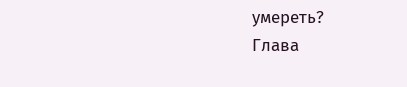умереть?
Глава